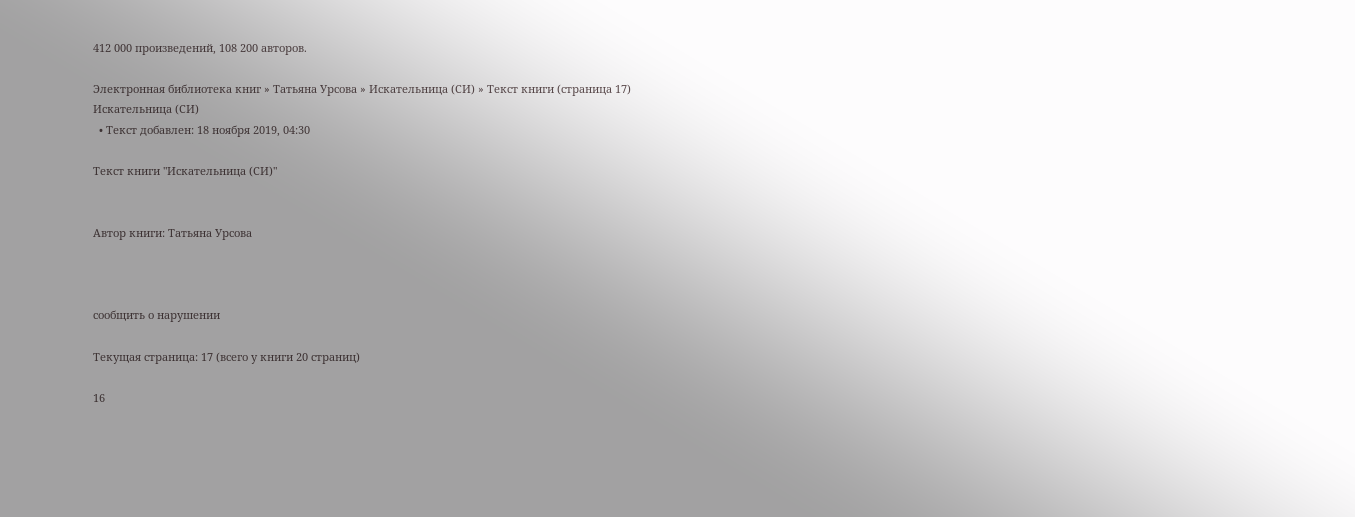412 000 произведений, 108 200 авторов.

Электронная библиотека книг » Татьяна Урсова » Искательница (СИ) » Текст книги (страница 17)
Искательница (СИ)
  • Текст добавлен: 18 ноября 2019, 04:30

Текст книги "Искательница (СИ)"


Автор книги: Татьяна Урсова



сообщить о нарушении

Текущая страница: 17 (всего у книги 20 страниц)

16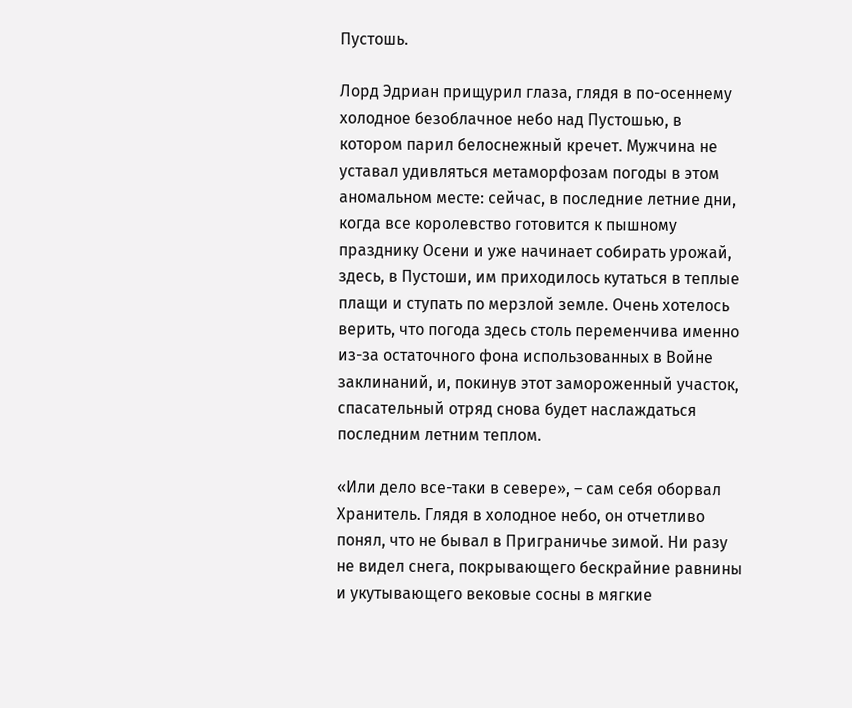Пустошь.

Лорд Эдриан прищурил глаза, глядя в по-осеннему холодное безоблачное небо над Пустошью, в котором парил белоснежный кречет. Мужчина не уставал удивляться метаморфозам погоды в этом аномальном месте: сейчас, в последние летние дни, когда все королевство готовится к пышному празднику Осени и уже начинает собирать урожай, здесь, в Пустоши, им приходилось кутаться в теплые плащи и ступать по мерзлой земле. Очень хотелось верить, что погода здесь столь переменчива именно из-за остаточного фона использованных в Войне заклинаний, и, покинув этот замороженный участок, спасательный отряд снова будет наслаждаться последним летним теплом.

«Или дело все-таки в севере», – сам себя оборвал Хранитель. Глядя в холодное небо, он отчетливо понял, что не бывал в Приграничье зимой. Ни разу не видел снега, покрывающего бескрайние равнины и укутывающего вековые сосны в мягкие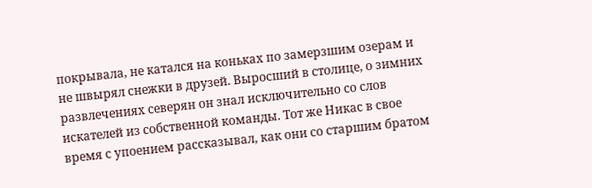покрывала, не катался на коньках по замерзшим озерам и не швырял снежки в друзей. Выросший в столице, о зимних развлечениях северян он знал исключительно со слов искателей из собственной команды. Тот же Никас в свое время с упоением рассказывал, как они со старшим братом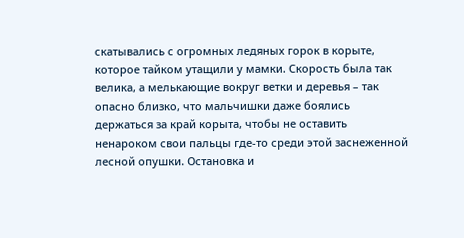скатывались с огромных ледяных горок в корыте, которое тайком утащили у мамки. Скорость была так велика, а мелькающие вокруг ветки и деревья – так опасно близко, что мальчишки даже боялись держаться за край корыта, чтобы не оставить ненароком свои пальцы где-то среди этой заснеженной лесной опушки. Остановка и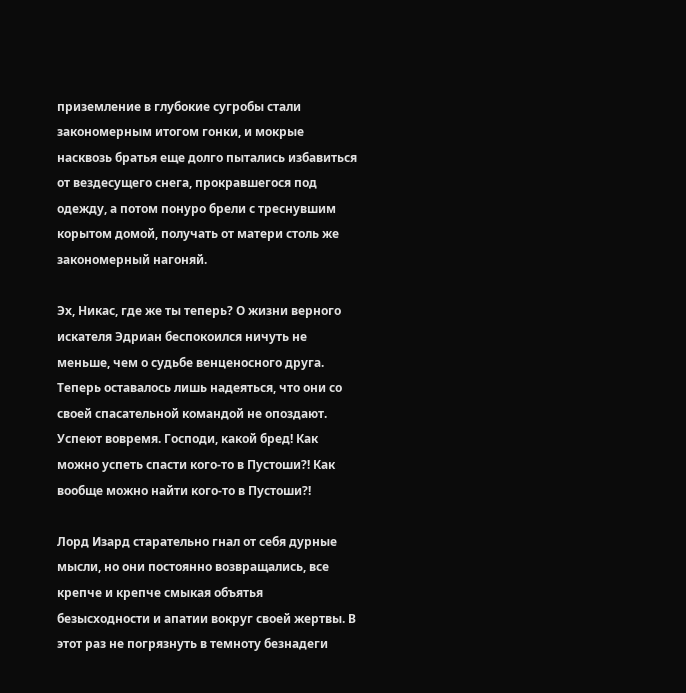приземление в глубокие сугробы стали закономерным итогом гонки, и мокрые насквозь братья еще долго пытались избавиться от вездесущего снега, прокравшегося под одежду, а потом понуро брели с треснувшим корытом домой, получать от матери столь же закономерный нагоняй.

Эх, Никас, где же ты теперь? О жизни верного искателя Эдриан беспокоился ничуть не меньше, чем о судьбе венценосного друга. Теперь оставалось лишь надеяться, что они со своей спасательной командой не опоздают. Успеют вовремя. Господи, какой бред! Как можно успеть спасти кого-то в Пустоши?! Как вообще можно найти кого-то в Пустоши?!

Лорд Изард старательно гнал от себя дурные мысли, но они постоянно возвращались, все крепче и крепче смыкая объятья безысходности и апатии вокруг своей жертвы. В этот раз не погрязнуть в темноту безнадеги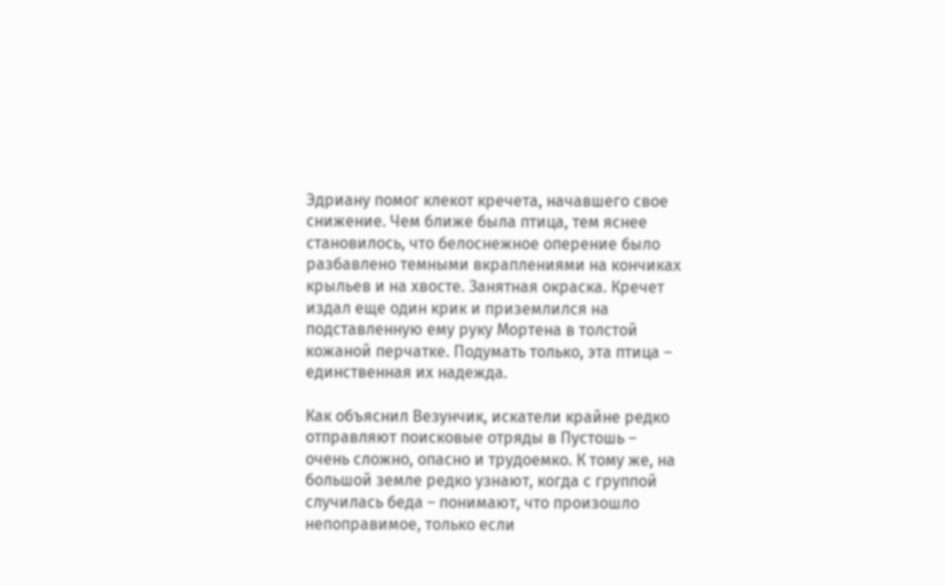Эдриану помог клекот кречета, начавшего свое снижение. Чем ближе была птица, тем яснее становилось, что белоснежное оперение было разбавлено темными вкраплениями на кончиках крыльев и на хвосте. Занятная окраска. Кречет издал еще один крик и приземлился на подставленную ему руку Мортена в толстой кожаной перчатке. Подумать только, эта птица – единственная их надежда.

Как объяснил Везунчик, искатели крайне редко отправляют поисковые отряды в Пустошь – очень сложно, опасно и трудоемко. К тому же, на большой земле редко узнают, когда с группой случилась беда – понимают, что произошло непоправимое, только если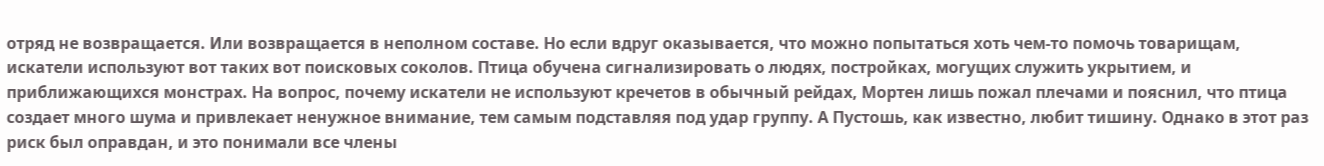отряд не возвращается. Или возвращается в неполном составе. Но если вдруг оказывается, что можно попытаться хоть чем-то помочь товарищам, искатели используют вот таких вот поисковых соколов. Птица обучена сигнализировать о людях, постройках, могущих служить укрытием, и приближающихся монстрах. На вопрос, почему искатели не используют кречетов в обычный рейдах, Мортен лишь пожал плечами и пояснил, что птица создает много шума и привлекает ненужное внимание, тем самым подставляя под удар группу. А Пустошь, как известно, любит тишину. Однако в этот раз риск был оправдан, и это понимали все члены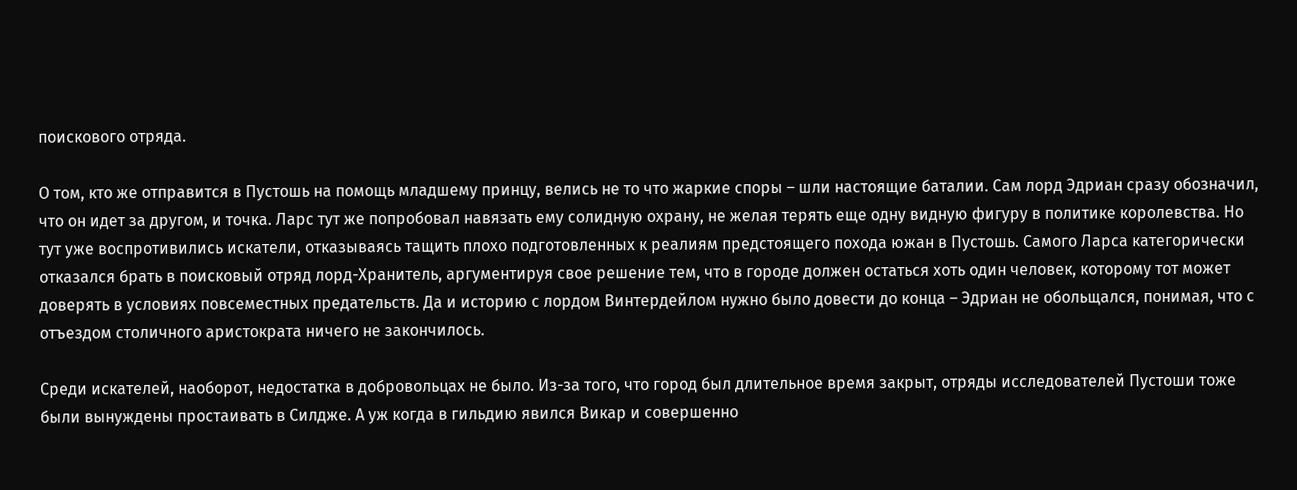поискового отряда.

О том, кто же отправится в Пустошь на помощь младшему принцу, велись не то что жаркие споры – шли настоящие баталии. Сам лорд Эдриан сразу обозначил, что он идет за другом, и точка. Ларс тут же попробовал навязать ему солидную охрану, не желая терять еще одну видную фигуру в политике королевства. Но тут уже воспротивились искатели, отказываясь тащить плохо подготовленных к реалиям предстоящего похода южан в Пустошь. Самого Ларса категорически отказался брать в поисковый отряд лорд-Хранитель, аргументируя свое решение тем, что в городе должен остаться хоть один человек, которому тот может доверять в условиях повсеместных предательств. Да и историю с лордом Винтердейлом нужно было довести до конца – Эдриан не обольщался, понимая, что с отъездом столичного аристократа ничего не закончилось.

Среди искателей, наоборот, недостатка в добровольцах не было. Из-за того, что город был длительное время закрыт, отряды исследователей Пустоши тоже были вынуждены простаивать в Силдже. А уж когда в гильдию явился Викар и совершенно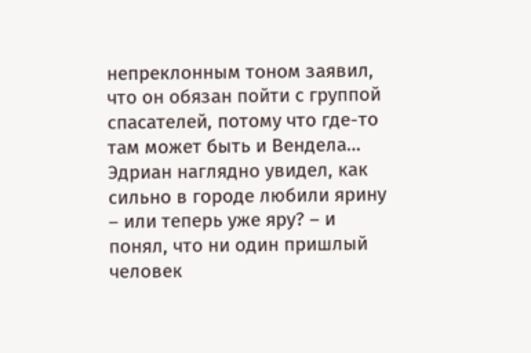непреклонным тоном заявил, что он обязан пойти с группой спасателей, потому что где-то там может быть и Вендела… Эдриан наглядно увидел, как сильно в городе любили ярину – или теперь уже яру? – и понял, что ни один пришлый человек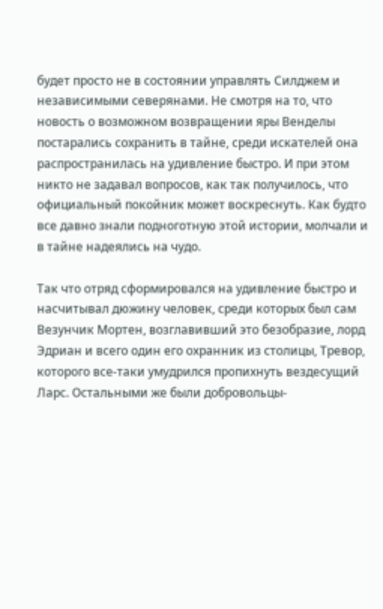будет просто не в состоянии управлять Силджем и независимыми северянами. Не смотря на то, что новость о возможном возвращении яры Венделы постарались сохранить в тайне, среди искателей она распространилась на удивление быстро. И при этом никто не задавал вопросов, как так получилось, что официальный покойник может воскреснуть. Как будто все давно знали подноготную этой истории, молчали и в тайне надеялись на чудо.

Так что отряд сформировался на удивление быстро и насчитывал дюжину человек, среди которых был сам Везунчик Мортен, возглавивший это безобразие, лорд Эдриан и всего один его охранник из столицы, Тревор, которого все-таки умудрился пропихнуть вездесущий Ларс. Остальными же были добровольцы-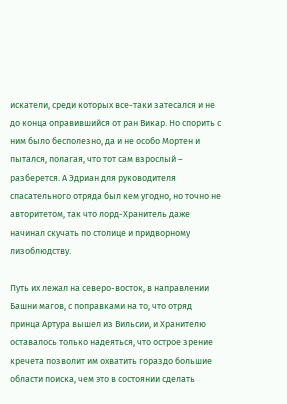искатели, среди которых все-таки затесался и не до конца оправившийся от ран Викар. Но спорить с ним было бесполезно, да и не особо Мортен и пытался, полагая, что тот сам взрослый – разберется. А Эдриан для руководителя спасательного отряда был кем угодно, но точно не авторитетом, так что лорд-Хранитель даже начинал скучать по столице и придворному лизоблюдству.

Путь их лежал на северо-восток, в направлении Башни магов, с поправками на то, что отряд принца Артура вышел из Вильсии, и Хранителю оставалось только надеяться, что острое зрение кречета позволит им охватить гораздо большие области поиска, чем это в состоянии сделать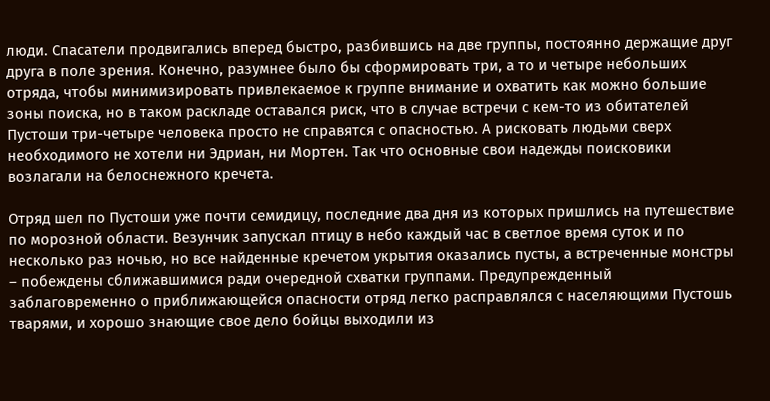люди. Спасатели продвигались вперед быстро, разбившись на две группы, постоянно держащие друг друга в поле зрения. Конечно, разумнее было бы сформировать три, а то и четыре небольших отряда, чтобы минимизировать привлекаемое к группе внимание и охватить как можно большие зоны поиска, но в таком раскладе оставался риск, что в случае встречи с кем-то из обитателей Пустоши три-четыре человека просто не справятся с опасностью. А рисковать людьми сверх необходимого не хотели ни Эдриан, ни Мортен. Так что основные свои надежды поисковики возлагали на белоснежного кречета.

Отряд шел по Пустоши уже почти семидицу, последние два дня из которых пришлись на путешествие по морозной области. Везунчик запускал птицу в небо каждый час в светлое время суток и по несколько раз ночью, но все найденные кречетом укрытия оказались пусты, а встреченные монстры – побеждены сближавшимися ради очередной схватки группами. Предупрежденный заблаговременно о приближающейся опасности отряд легко расправлялся с населяющими Пустошь тварями, и хорошо знающие свое дело бойцы выходили из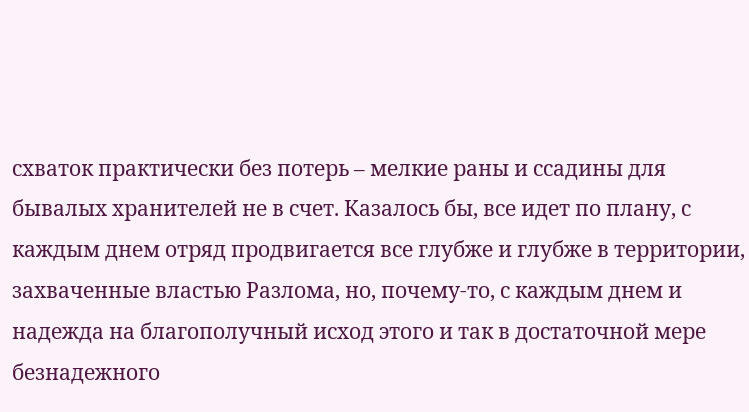схваток практически без потерь – мелкие раны и ссадины для бывалых хранителей не в счет. Казалось бы, все идет по плану, с каждым днем отряд продвигается все глубже и глубже в территории, захваченные властью Разлома, но, почему-то, с каждым днем и надежда на благополучный исход этого и так в достаточной мере безнадежного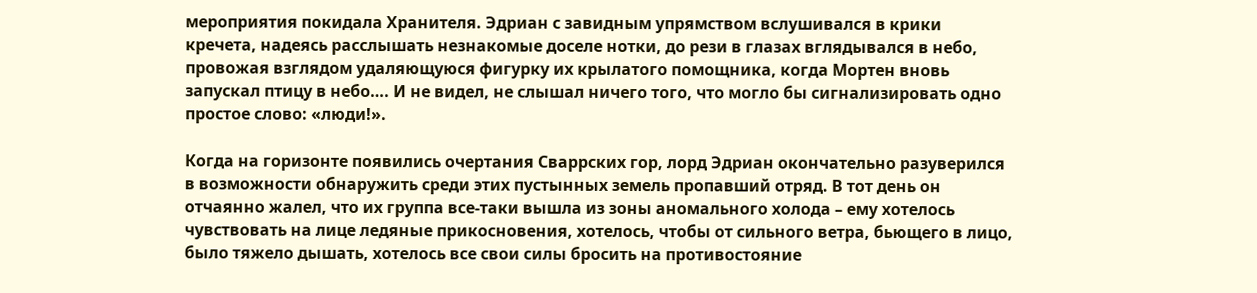мероприятия покидала Хранителя. Эдриан с завидным упрямством вслушивался в крики кречета, надеясь расслышать незнакомые доселе нотки, до рези в глазах вглядывался в небо, провожая взглядом удаляющуюся фигурку их крылатого помощника, когда Мортен вновь запускал птицу в небо…. И не видел, не слышал ничего того, что могло бы сигнализировать одно простое слово: «люди!».

Когда на горизонте появились очертания Сваррских гор, лорд Эдриан окончательно разуверился в возможности обнаружить среди этих пустынных земель пропавший отряд. В тот день он отчаянно жалел, что их группа все-таки вышла из зоны аномального холода – ему хотелось чувствовать на лице ледяные прикосновения, хотелось, чтобы от сильного ветра, бьющего в лицо, было тяжело дышать, хотелось все свои силы бросить на противостояние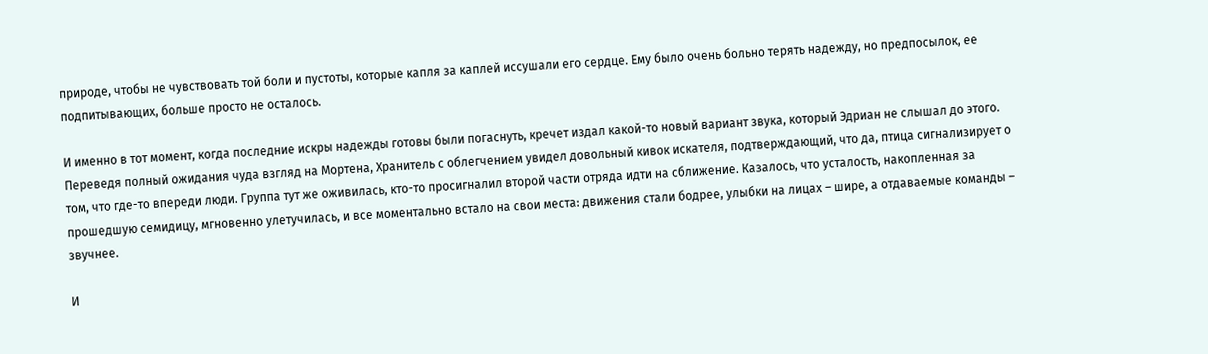природе, чтобы не чувствовать той боли и пустоты, которые капля за каплей иссушали его сердце. Ему было очень больно терять надежду, но предпосылок, ее подпитывающих, больше просто не осталось.

И именно в тот момент, когда последние искры надежды готовы были погаснуть, кречет издал какой-то новый вариант звука, который Эдриан не слышал до этого. Переведя полный ожидания чуда взгляд на Мортена, Хранитель с облегчением увидел довольный кивок искателя, подтверждающий, что да, птица сигнализирует о том, что где-то впереди люди. Группа тут же оживилась, кто-то просигналил второй части отряда идти на сближение. Казалось, что усталость, накопленная за прошедшую семидицу, мгновенно улетучилась, и все моментально встало на свои места: движения стали бодрее, улыбки на лицах – шире, а отдаваемые команды – звучнее.

И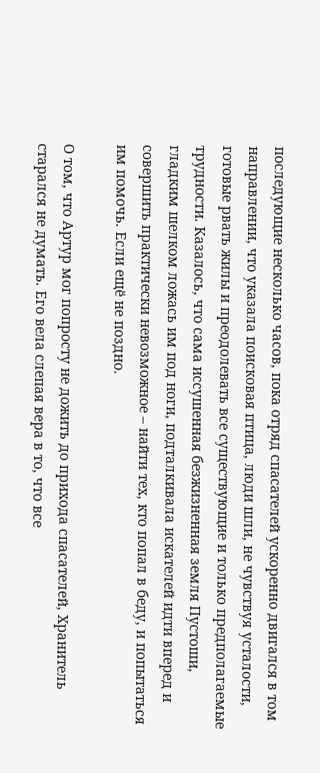последующие несколько часов, пока отряд спасателей ускоренно двигался в том направлении, что указала поисковая птица, люди шли, не чувствуя усталости, готовые рвать жилы и преодолевать все существующие и только предполагаемые трудности. Казалось, что сама иссушенная безжизненная земля Пустоши, гладким шелком ложась им под ноги, подталкивала искателей идти вперед и совершить практически невозможное – найти тех, кто попал в беду, и попытаться им помочь. Если ещё не поздно.

О том, что Артур мог попросту не дожить до прихода спасателей, Хранитель старался не думать. Его вела слепая вера в то, что все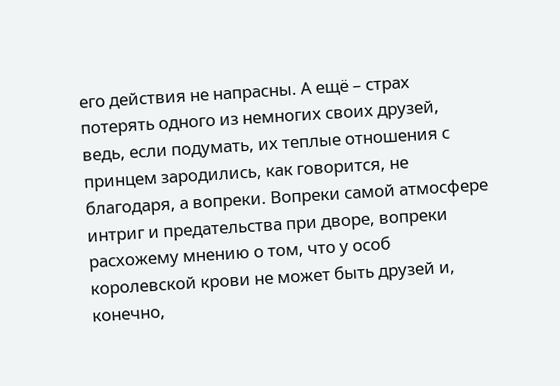его действия не напрасны. А ещё – страх потерять одного из немногих своих друзей, ведь, если подумать, их теплые отношения с принцем зародились, как говорится, не благодаря, а вопреки. Вопреки самой атмосфере интриг и предательства при дворе, вопреки расхожему мнению о том, что у особ королевской крови не может быть друзей и, конечно,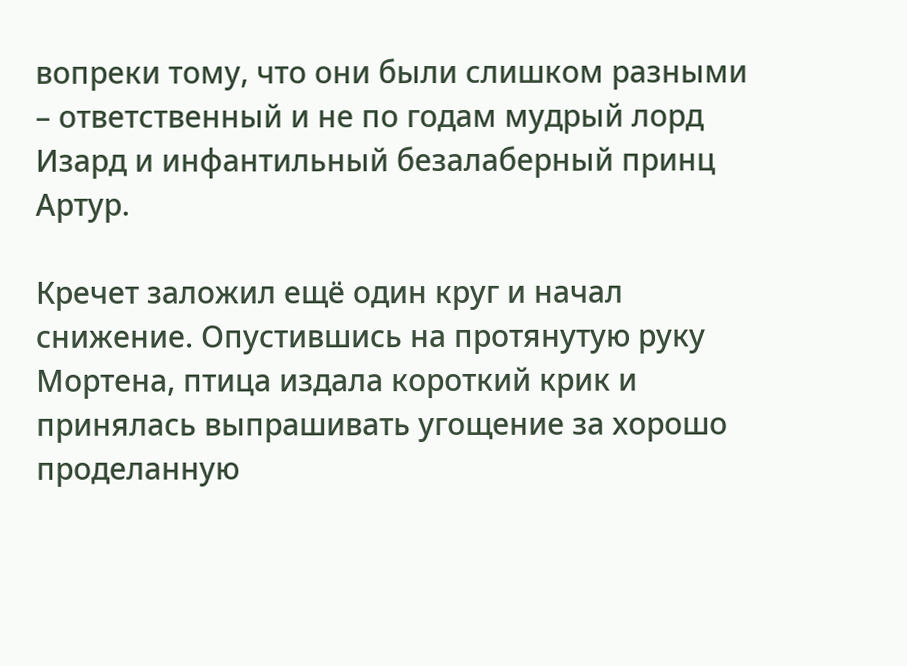вопреки тому, что они были слишком разными – ответственный и не по годам мудрый лорд Изард и инфантильный безалаберный принц Артур.

Кречет заложил ещё один круг и начал снижение. Опустившись на протянутую руку Мортена, птица издала короткий крик и принялась выпрашивать угощение за хорошо проделанную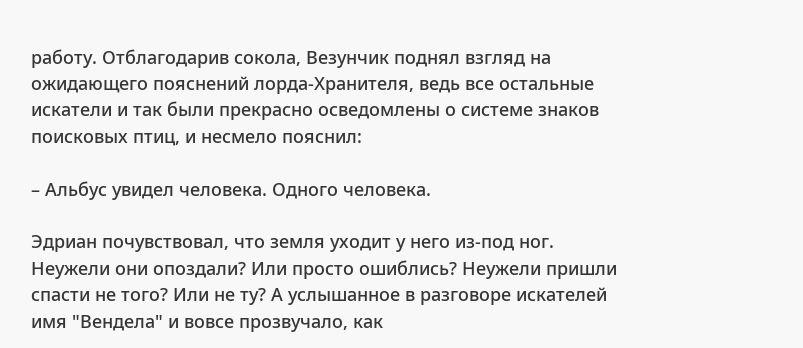работу. Отблагодарив сокола, Везунчик поднял взгляд на ожидающего пояснений лорда-Хранителя, ведь все остальные искатели и так были прекрасно осведомлены о системе знаков поисковых птиц, и несмело пояснил:

– Альбус увидел человека. Одного человека.

Эдриан почувствовал, что земля уходит у него из-под ног. Неужели они опоздали? Или просто ошиблись? Неужели пришли спасти не того? Или не ту? А услышанное в разговоре искателей имя "Вендела" и вовсе прозвучало, как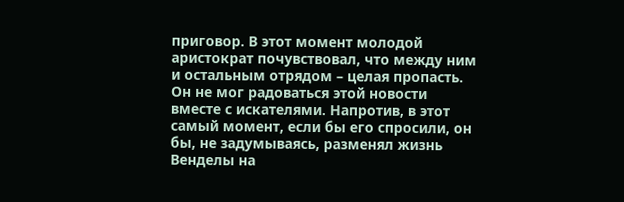приговор. В этот момент молодой аристократ почувствовал, что между ним и остальным отрядом – целая пропасть. Он не мог радоваться этой новости вместе с искателями. Напротив, в этот самый момент, если бы его спросили, он бы, не задумываясь, разменял жизнь Венделы на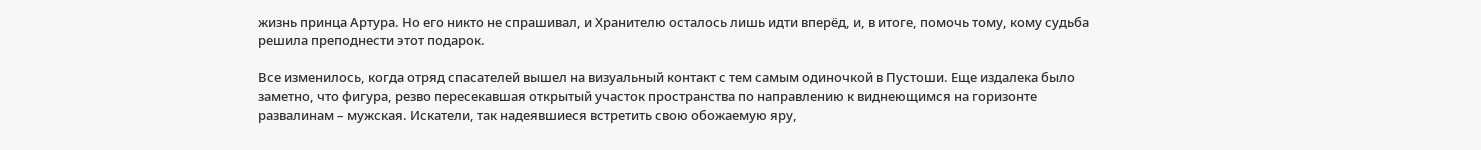жизнь принца Артура. Но его никто не спрашивал, и Хранителю осталось лишь идти вперёд, и, в итоге, помочь тому, кому судьба решила преподнести этот подарок.

Все изменилось, когда отряд спасателей вышел на визуальный контакт с тем самым одиночкой в Пустоши. Еще издалека было заметно, что фигура, резво пересекавшая открытый участок пространства по направлению к виднеющимся на горизонте развалинам – мужская. Искатели, так надеявшиеся встретить свою обожаемую яру,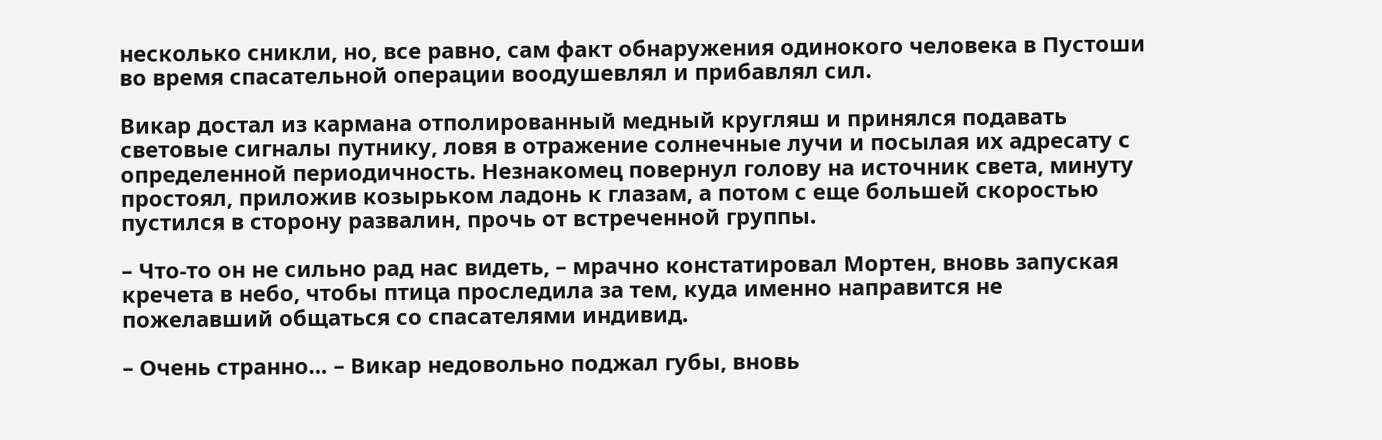несколько сникли, но, все равно, сам факт обнаружения одинокого человека в Пустоши во время спасательной операции воодушевлял и прибавлял сил.

Викар достал из кармана отполированный медный кругляш и принялся подавать световые сигналы путнику, ловя в отражение солнечные лучи и посылая их адресату с определенной периодичность. Незнакомец повернул голову на источник света, минуту простоял, приложив козырьком ладонь к глазам, а потом с еще большей скоростью пустился в сторону развалин, прочь от встреченной группы.

– Что-то он не сильно рад нас видеть, – мрачно констатировал Мортен, вновь запуская кречета в небо, чтобы птица проследила за тем, куда именно направится не пожелавший общаться со спасателями индивид.

– Очень странно… – Викар недовольно поджал губы, вновь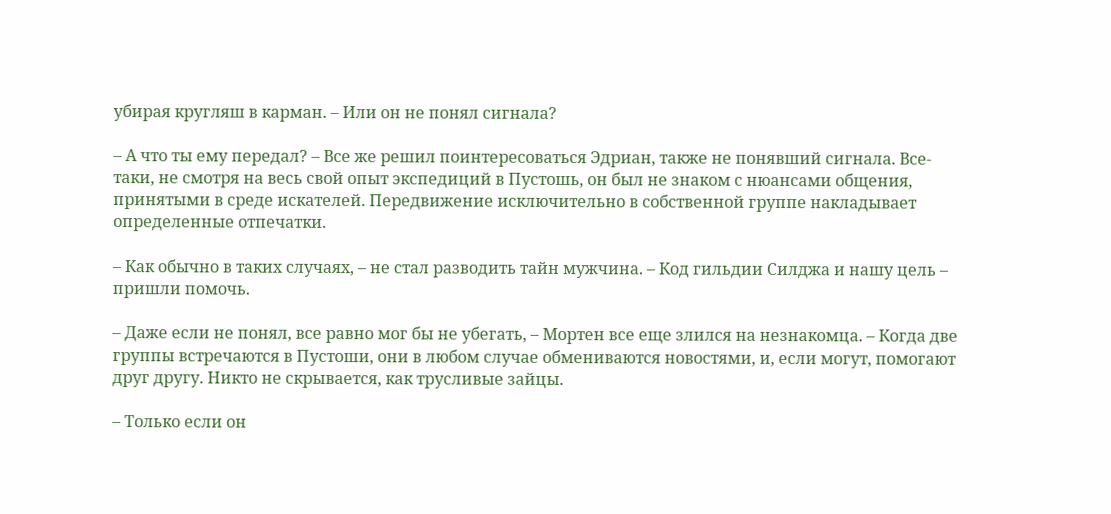убирая кругляш в карман. – Или он не понял сигнала?

– А что ты ему передал? – Все же решил поинтересоваться Эдриан, также не понявший сигнала. Все-таки, не смотря на весь свой опыт экспедиций в Пустошь, он был не знаком с нюансами общения, принятыми в среде искателей. Передвижение исключительно в собственной группе накладывает определенные отпечатки.

– Как обычно в таких случаях, – не стал разводить тайн мужчина. – Код гильдии Силджа и нашу цель – пришли помочь.

– Даже если не понял, все равно мог бы не убегать, – Мортен все еще злился на незнакомца. – Когда две группы встречаются в Пустоши, они в любом случае обмениваются новостями, и, если могут, помогают друг другу. Никто не скрывается, как трусливые зайцы.

– Только если он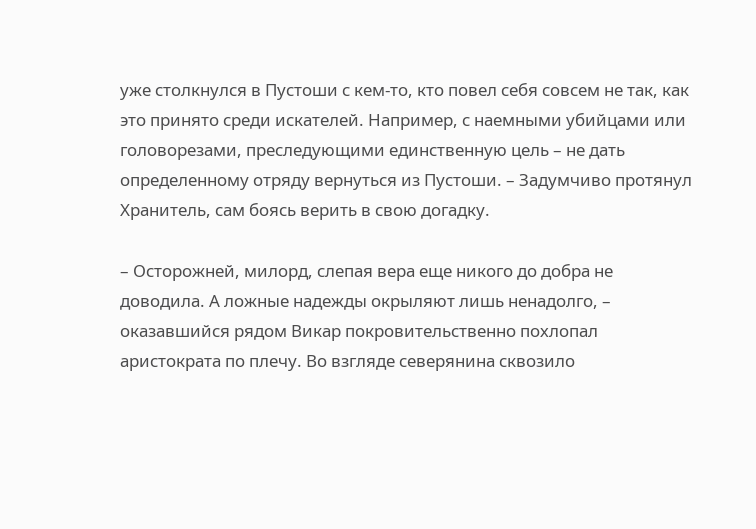уже столкнулся в Пустоши с кем-то, кто повел себя совсем не так, как это принято среди искателей. Например, с наемными убийцами или головорезами, преследующими единственную цель – не дать определенному отряду вернуться из Пустоши. – Задумчиво протянул Хранитель, сам боясь верить в свою догадку.

– Осторожней, милорд, слепая вера еще никого до добра не доводила. А ложные надежды окрыляют лишь ненадолго, – оказавшийся рядом Викар покровительственно похлопал аристократа по плечу. Во взгляде северянина сквозило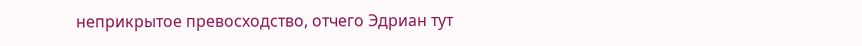неприкрытое превосходство, отчего Эдриан тут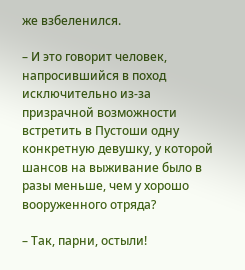же взбеленился.

– И это говорит человек, напросившийся в поход исключительно из-за призрачной возможности встретить в Пустоши одну конкретную девушку, у которой шансов на выживание было в разы меньше, чем у хорошо вооруженного отряда?

– Так, парни, остыли!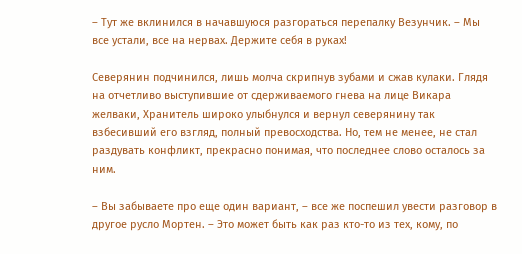– Тут же вклинился в начавшуюся разгораться перепалку Везунчик. – Мы все устали, все на нервах. Держите себя в руках!

Северянин подчинился, лишь молча скрипнув зубами и сжав кулаки. Глядя на отчетливо выступившие от сдерживаемого гнева на лице Викара желваки, Хранитель широко улыбнулся и вернул северянину так взбесивший его взгляд, полный превосходства. Но, тем не менее, не стал раздувать конфликт, прекрасно понимая, что последнее слово осталось за ним.

– Вы забываете про еще один вариант, – все же поспешил увести разговор в другое русло Мортен. – Это может быть как раз кто-то из тех, кому, по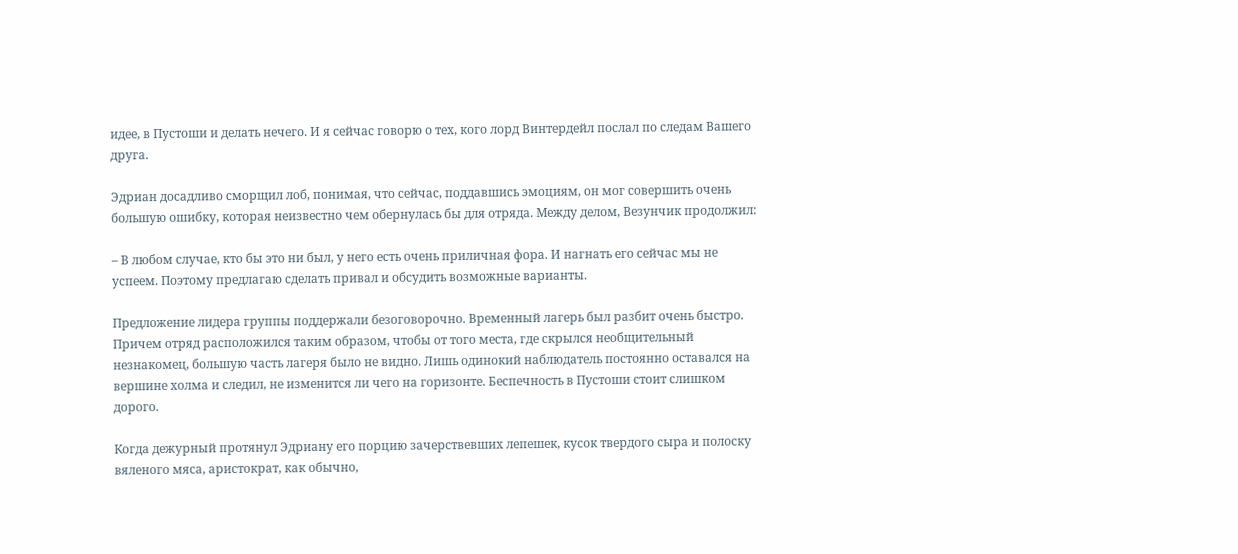идее, в Пустоши и делать нечего. И я сейчас говорю о тех, кого лорд Винтердейл послал по следам Вашего друга.

Эдриан досадливо сморщил лоб, понимая, что сейчас, поддавшись эмоциям, он мог совершить очень большую ошибку, которая неизвестно чем обернулась бы для отряда. Между делом, Везунчик продолжил:

– В любом случае, кто бы это ни был, у него есть очень приличная фора. И нагнать его сейчас мы не успеем. Поэтому предлагаю сделать привал и обсудить возможные варианты.

Предложение лидера группы поддержали безоговорочно. Временный лагерь был разбит очень быстро. Причем отряд расположился таким образом, чтобы от того места, где скрылся необщительный незнакомец, большую часть лагеря было не видно. Лишь одинокий наблюдатель постоянно оставался на вершине холма и следил, не изменится ли чего на горизонте. Беспечность в Пустоши стоит слишком дорого.

Когда дежурный протянул Эдриану его порцию зачерствевших лепешек, кусок твердого сыра и полоску вяленого мяса, аристократ, как обычно,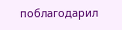поблагодарил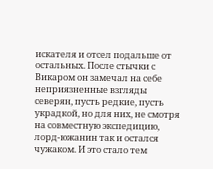искателя и отсел подальше от остальных. После стычки с Викаром он замечал на себе неприязненные взгляды северян, пусть редкие, пусть украдкой, но для них, не смотря на совместную экспедицию, лорд-южанин так и остался чужаком. И это стало тем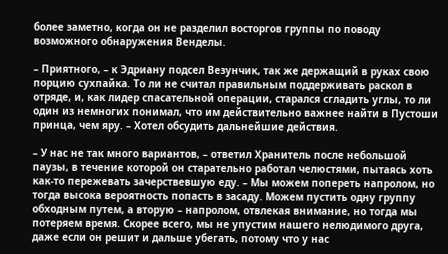более заметно, когда он не разделил восторгов группы по поводу возможного обнаружения Венделы.

– Приятного, – к Эдриану подсел Везунчик, так же держащий в руках свою порцию сухпайка. То ли не считал правильным поддерживать раскол в отряде, и, как лидер спасательной операции, старался сгладить углы, то ли один из немногих понимал, что им действительно важнее найти в Пустоши принца, чем яру. – Хотел обсудить дальнейшие действия.

– У нас не так много вариантов, – ответил Хранитель после небольшой паузы, в течение которой он старательно работал челюстями, пытаясь хоть как-то пережевать зачерствевшую еду. – Мы можем попереть напролом, но тогда высока вероятность попасть в засаду. Можем пустить одну группу обходным путем, а вторую – напролом, отвлекая внимание, но тогда мы потеряем время. Скорее всего, мы не упустим нашего нелюдимого друга, даже если он решит и дальше убегать, потому что у нас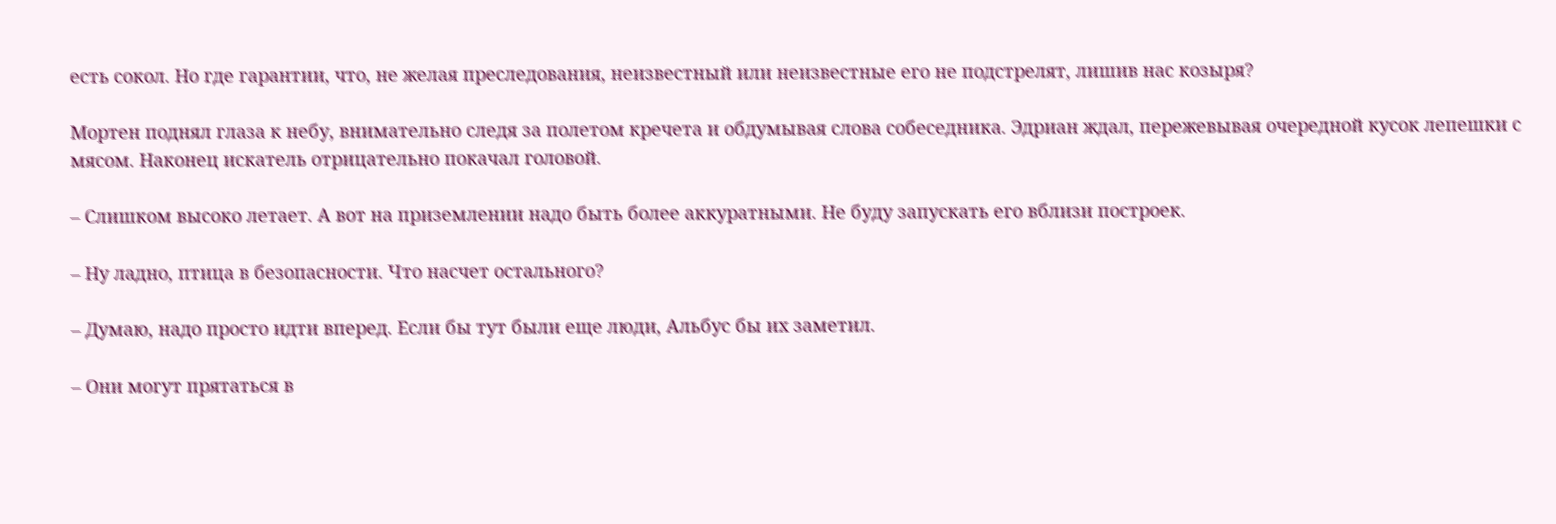есть сокол. Но где гарантии, что, не желая преследования, неизвестный или неизвестные его не подстрелят, лишив нас козыря?

Мортен поднял глаза к небу, внимательно следя за полетом кречета и обдумывая слова собеседника. Эдриан ждал, пережевывая очередной кусок лепешки с мясом. Наконец искатель отрицательно покачал головой.

– Слишком высоко летает. А вот на приземлении надо быть более аккуратными. Не буду запускать его вблизи построек.

– Ну ладно, птица в безопасности. Что насчет остального?

– Думаю, надо просто идти вперед. Если бы тут были еще люди, Альбус бы их заметил.

– Они могут прятаться в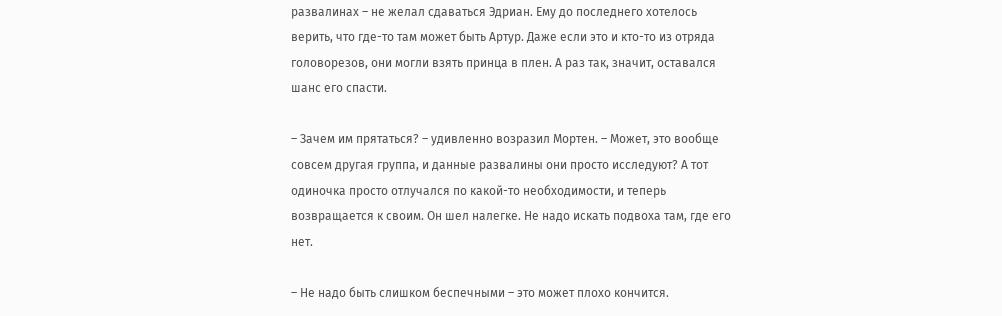развалинах – не желал сдаваться Эдриан. Ему до последнего хотелось верить, что где-то там может быть Артур. Даже если это и кто-то из отряда головорезов, они могли взять принца в плен. А раз так, значит, оставался шанс его спасти.

– Зачем им прятаться? – удивленно возразил Мортен. – Может, это вообще совсем другая группа, и данные развалины они просто исследуют? А тот одиночка просто отлучался по какой-то необходимости, и теперь возвращается к своим. Он шел налегке. Не надо искать подвоха там, где его нет.

– Не надо быть слишком беспечными – это может плохо кончится.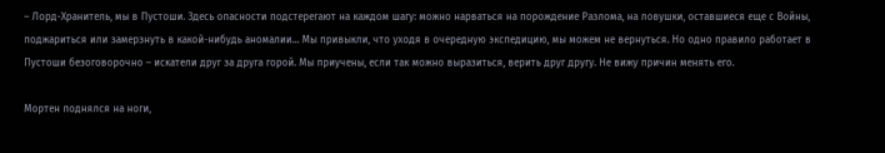– Лорд-Хранитель, мы в Пустоши. Здесь опасности подстерегают на каждом шагу: можно нарваться на порождение Разлома, на ловушки, оставшиеся еще с Войны, поджариться или замерзнуть в какой-нибудь аномалии… Мы привыкли, что уходя в очередную экспедицию, мы можем не вернуться. Но одно правило работает в Пустоши безоговорочно – искатели друг за друга горой. Мы приучены, если так можно выразиться, верить друг другу. Не вижу причин менять его.

Мортен поднялся на ноги,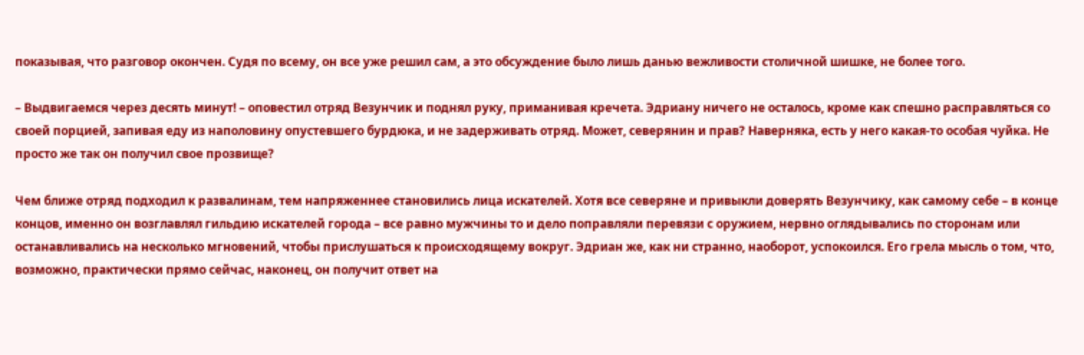показывая, что разговор окончен. Судя по всему, он все уже решил сам, а это обсуждение было лишь данью вежливости столичной шишке, не более того.

– Выдвигаемся через десять минут! – оповестил отряд Везунчик и поднял руку, приманивая кречета. Эдриану ничего не осталось, кроме как спешно расправляться со своей порцией, запивая еду из наполовину опустевшего бурдюка, и не задерживать отряд. Может, северянин и прав? Наверняка, есть у него какая-то особая чуйка. Не просто же так он получил свое прозвище?

Чем ближе отряд подходил к развалинам, тем напряженнее становились лица искателей. Хотя все северяне и привыкли доверять Везунчику, как самому себе – в конце концов, именно он возглавлял гильдию искателей города – все равно мужчины то и дело поправляли перевязи с оружием, нервно оглядывались по сторонам или останавливались на несколько мгновений, чтобы прислушаться к происходящему вокруг. Эдриан же, как ни странно, наоборот, успокоился. Его грела мысль о том, что, возможно, практически прямо сейчас, наконец, он получит ответ на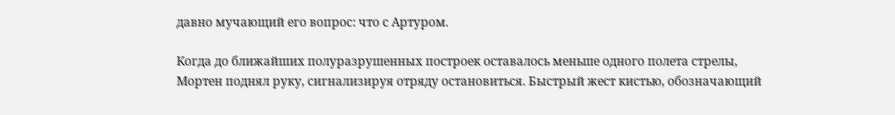давно мучающий его вопрос: что с Артуром.

Когда до ближайших полуразрушенных построек оставалось меньше одного полета стрелы, Мортен поднял руку, сигнализируя отряду остановиться. Быстрый жест кистью, обозначающий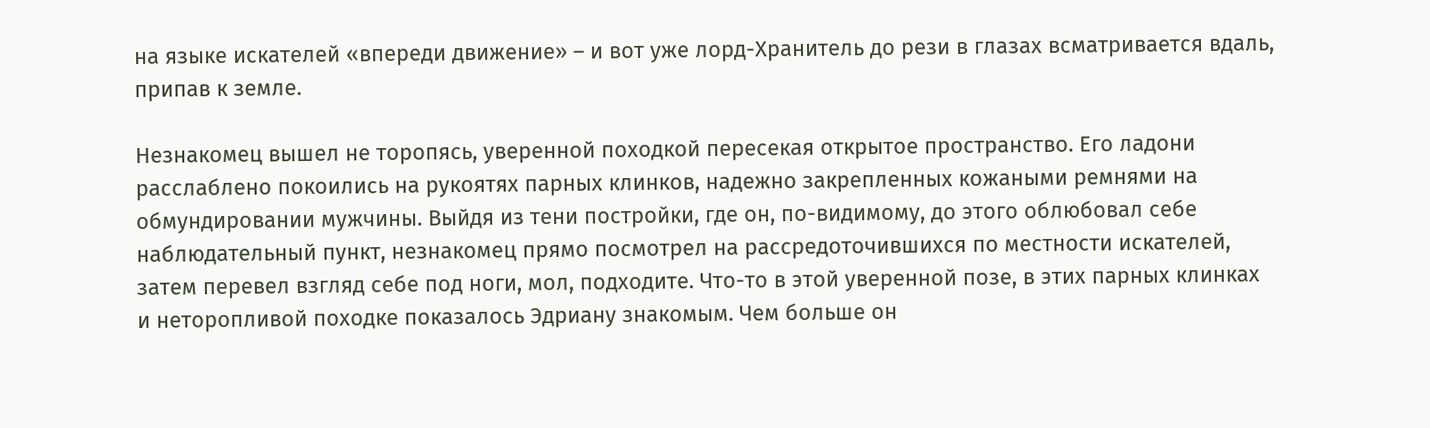на языке искателей «впереди движение» – и вот уже лорд-Хранитель до рези в глазах всматривается вдаль, припав к земле.

Незнакомец вышел не торопясь, уверенной походкой пересекая открытое пространство. Его ладони расслаблено покоились на рукоятях парных клинков, надежно закрепленных кожаными ремнями на обмундировании мужчины. Выйдя из тени постройки, где он, по-видимому, до этого облюбовал себе наблюдательный пункт, незнакомец прямо посмотрел на рассредоточившихся по местности искателей, затем перевел взгляд себе под ноги, мол, подходите. Что-то в этой уверенной позе, в этих парных клинках и неторопливой походке показалось Эдриану знакомым. Чем больше он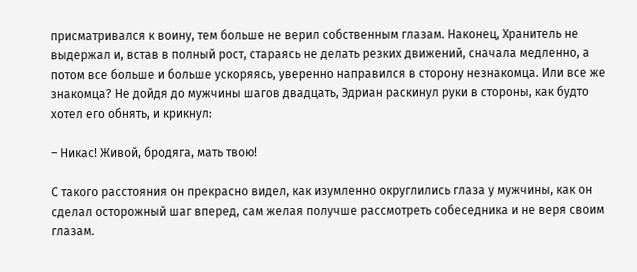присматривался к воину, тем больше не верил собственным глазам. Наконец, Хранитель не выдержал и, встав в полный рост, стараясь не делать резких движений, сначала медленно, а потом все больше и больше ускоряясь, уверенно направился в сторону незнакомца. Или все же знакомца? Не дойдя до мужчины шагов двадцать, Эдриан раскинул руки в стороны, как будто хотел его обнять, и крикнул:

– Никас! Живой, бродяга, мать твою!

С такого расстояния он прекрасно видел, как изумленно округлились глаза у мужчины, как он сделал осторожный шаг вперед, сам желая получше рассмотреть собеседника и не веря своим глазам.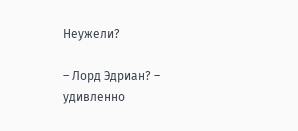Неужели?

– Лорд Эдриан? – удивленно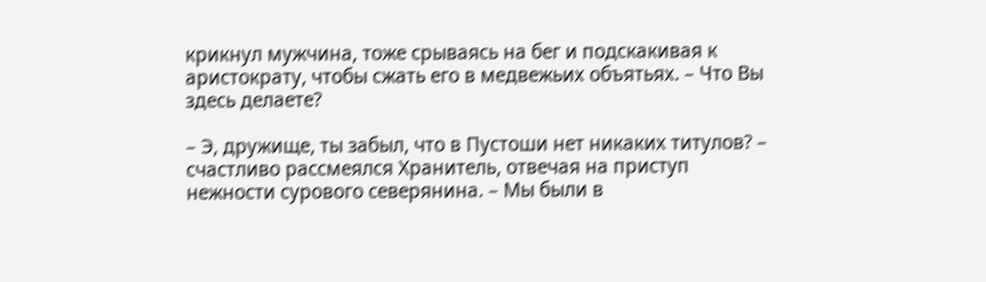крикнул мужчина, тоже срываясь на бег и подскакивая к аристократу, чтобы сжать его в медвежьих объятьях. – Что Вы здесь делаете?

– Э, дружище, ты забыл, что в Пустоши нет никаких титулов? – счастливо рассмеялся Хранитель, отвечая на приступ нежности сурового северянина. – Мы были в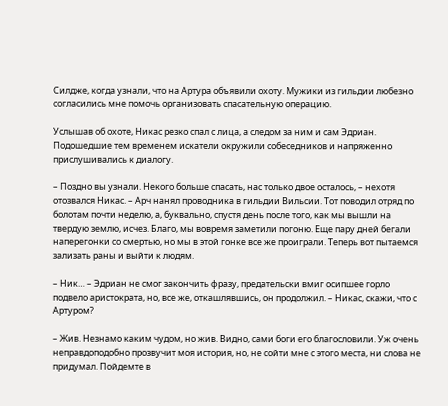Силдже, когда узнали, что на Артура объявили охоту. Мужики из гильдии любезно согласились мне помочь организовать спасательную операцию.

Услышав об охоте, Никас резко спал с лица, а следом за ним и сам Эдриан. Подошедшие тем временем искатели окружили собеседников и напряженно прислушивались к диалогу.

– Поздно вы узнали. Некого больше спасать, нас только двое осталось, – нехотя отозвался Никас. – Арч нанял проводника в гильдии Вильсии. Тот поводил отряд по болотам почти неделю, а, буквально, спустя день после того, как мы вышли на твердую землю, исчез. Благо, мы вовремя заметили погоню. Еще пару дней бегали наперегонки со смертью, но мы в этой гонке все же проиграли. Теперь вот пытаемся зализать раны и выйти к людям.

– Ник… – Эдриан не смог закончить фразу, предательски вмиг осипшее горло подвело аристократа, но, все же, откашлявшись, он продолжил. – Никас, скажи, что с Артуром?

– Жив. Незнамо каким чудом, но жив. Видно, сами боги его благословили. Уж очень неправдоподобно прозвучит моя история, но, не сойти мне с этого места, ни слова не придумал. Пойдемте в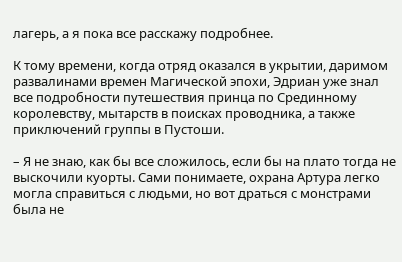лагерь, а я пока все расскажу подробнее.

К тому времени, когда отряд оказался в укрытии, даримом развалинами времен Магической эпохи, Эдриан уже знал все подробности путешествия принца по Срединному королевству, мытарств в поисках проводника, а также приключений группы в Пустоши.

– Я не знаю, как бы все сложилось, если бы на плато тогда не выскочили куорты. Сами понимаете, охрана Артура легко могла справиться с людьми, но вот драться с монстрами была не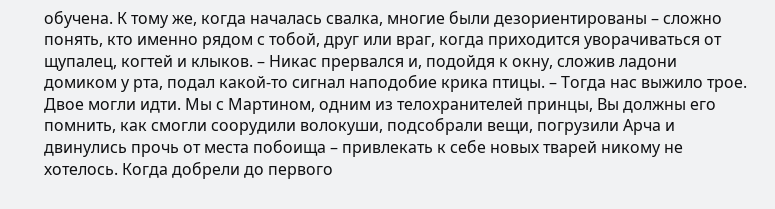обучена. К тому же, когда началась свалка, многие были дезориентированы – сложно понять, кто именно рядом с тобой, друг или враг, когда приходится уворачиваться от щупалец, когтей и клыков. – Никас прервался и, подойдя к окну, сложив ладони домиком у рта, подал какой-то сигнал наподобие крика птицы. – Тогда нас выжило трое. Двое могли идти. Мы с Мартином, одним из телохранителей принцы, Вы должны его помнить, как смогли соорудили волокуши, подсобрали вещи, погрузили Арча и двинулись прочь от места побоища – привлекать к себе новых тварей никому не хотелось. Когда добрели до первого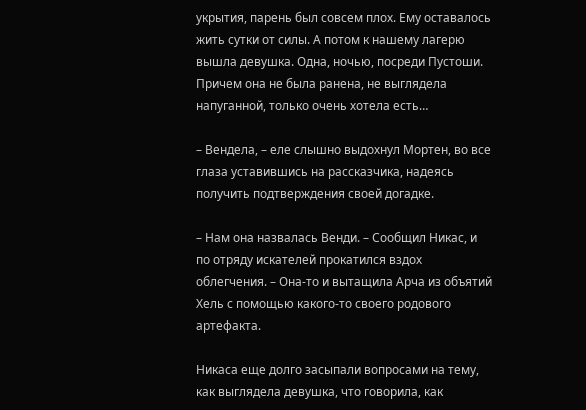укрытия, парень был совсем плох. Ему оставалось жить сутки от силы. А потом к нашему лагерю вышла девушка. Одна, ночью, посреди Пустоши. Причем она не была ранена, не выглядела напуганной, только очень хотела есть…

– Вендела, – еле слышно выдохнул Мортен, во все глаза уставившись на рассказчика, надеясь получить подтверждения своей догадке.

– Нам она назвалась Венди. – Сообщил Никас, и по отряду искателей прокатился вздох облегчения. – Она-то и вытащила Арча из объятий Хель с помощью какого-то своего родового артефакта.

Никаса еще долго засыпали вопросами на тему, как выглядела девушка, что говорила, как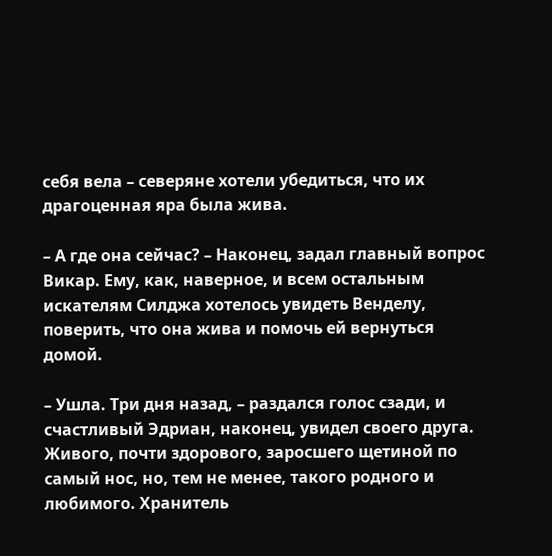себя вела – северяне хотели убедиться, что их драгоценная яра была жива.

– А где она сейчас? – Наконец, задал главный вопрос Викар. Ему, как, наверное, и всем остальным искателям Силджа хотелось увидеть Венделу, поверить, что она жива и помочь ей вернуться домой.

– Ушла. Три дня назад, – раздался голос сзади, и счастливый Эдриан, наконец, увидел своего друга. Живого, почти здорового, заросшего щетиной по самый нос, но, тем не менее, такого родного и любимого. Хранитель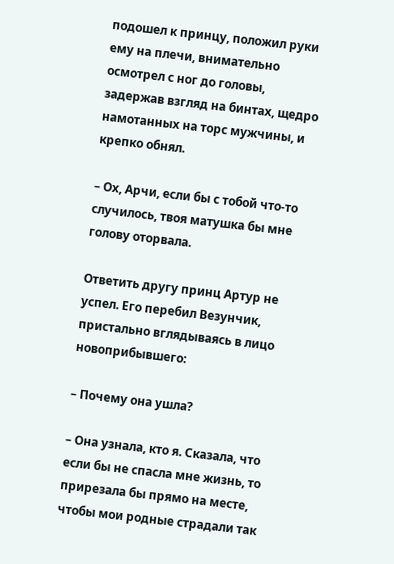подошел к принцу, положил руки ему на плечи, внимательно осмотрел с ног до головы, задержав взгляд на бинтах, щедро намотанных на торс мужчины, и крепко обнял.

– Ох, Арчи, если бы с тобой что-то случилось, твоя матушка бы мне голову оторвала.

Ответить другу принц Артур не успел. Его перебил Везунчик, пристально вглядываясь в лицо новоприбывшего:

– Почему она ушла?

– Она узнала, кто я. Сказала, что если бы не спасла мне жизнь, то прирезала бы прямо на месте, чтобы мои родные страдали так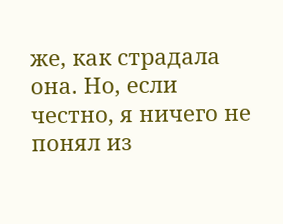же, как страдала она. Но, если честно, я ничего не понял из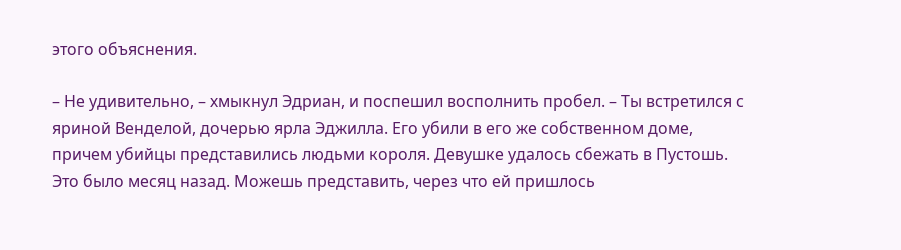этого объяснения.

– Не удивительно, – хмыкнул Эдриан, и поспешил восполнить пробел. – Ты встретился с яриной Венделой, дочерью ярла Эджилла. Его убили в его же собственном доме, причем убийцы представились людьми короля. Девушке удалось сбежать в Пустошь. Это было месяц назад. Можешь представить, через что ей пришлось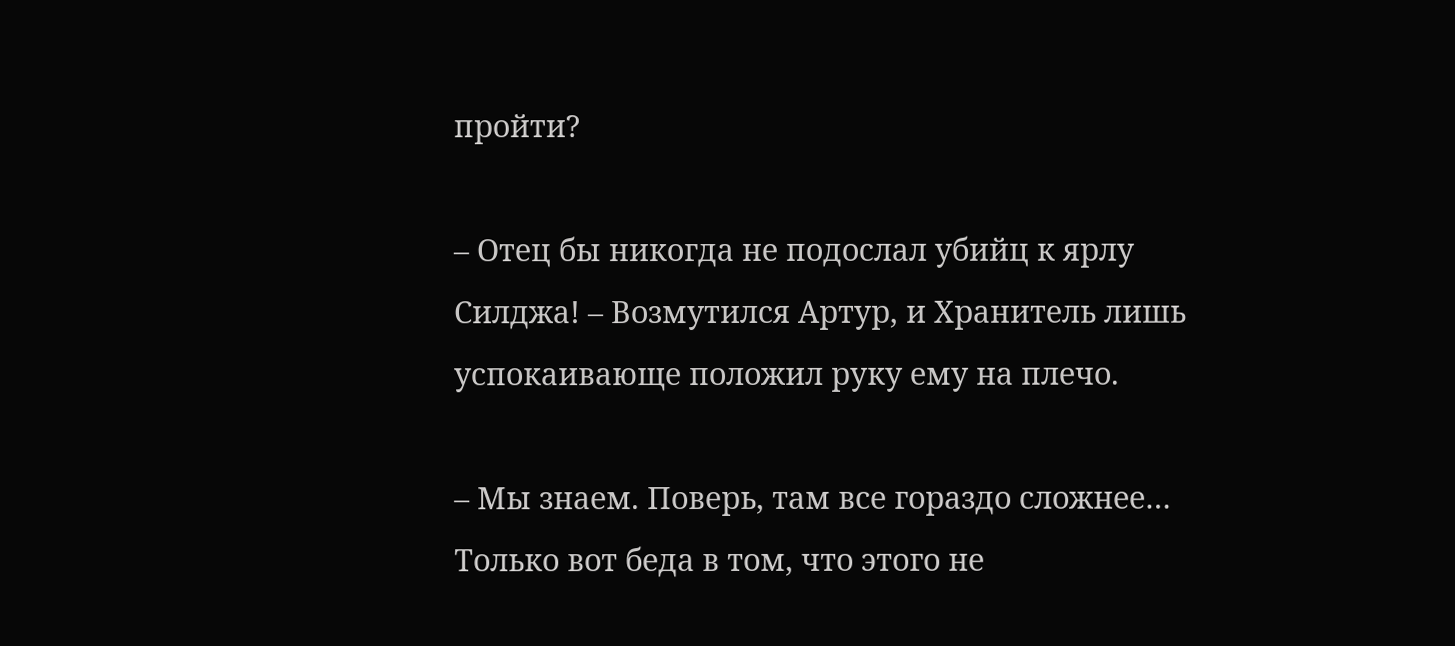пройти?

– Отец бы никогда не подослал убийц к ярлу Силджа! – Возмутился Артур, и Хранитель лишь успокаивающе положил руку ему на плечо.

– Мы знаем. Поверь, там все гораздо сложнее… Только вот беда в том, что этого не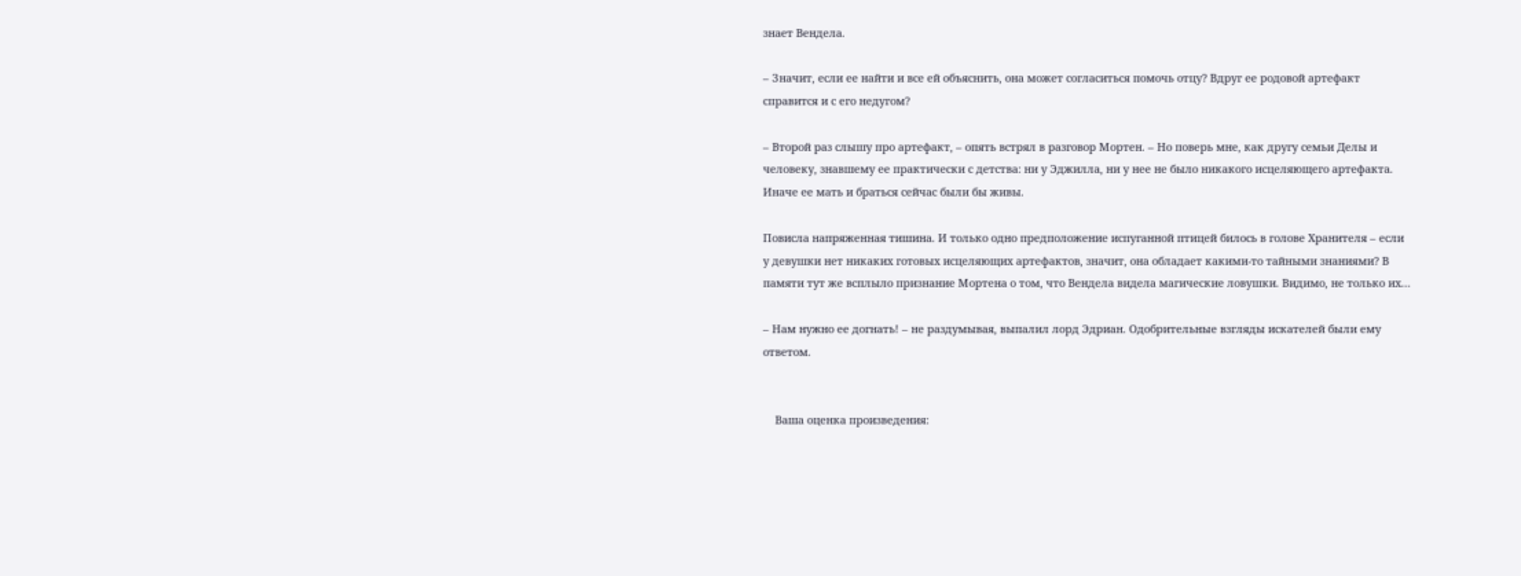знает Вендела.

– Значит, если ее найти и все ей объяснить, она может согласиться помочь отцу? Вдруг ее родовой артефакт справится и с его недугом?

– Второй раз слышу про артефакт, – опять встрял в разговор Мортен. – Но поверь мне, как другу семьи Делы и человеку, знавшему ее практически с детства: ни у Эджилла, ни у нее не было никакого исцеляющего артефакта. Иначе ее мать и браться сейчас были бы живы.

Повисла напряженная тишина. И только одно предположение испуганной птицей билось в голове Хранителя – если у девушки нет никаких готовых исцеляющих артефактов, значит, она обладает какими-то тайными знаниями? В памяти тут же всплыло признание Мортена о том, что Вендела видела магические ловушки. Видимо, не только их…

– Нам нужно ее догнать! – не раздумывая, выпалил лорд Эдриан. Одобрительные взгляды искателей были ему ответом.


    Ваша оценка произведения: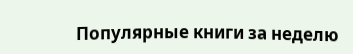Популярные книги за неделю